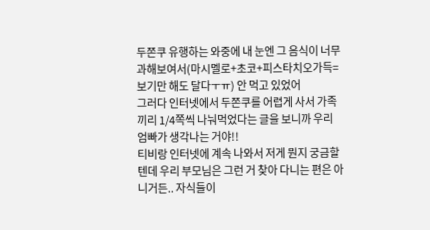두쫀쿠 유행하는 와중에 내 눈엔 그 음식이 너무 과해보여서(마시멜로+초코+피스타치오가득=보기만 해도 달다ㅜㅠ) 안 먹고 있었어
그러다 인터넷에서 두쫀쿠를 어렵게 사서 가족끼리 1/4쪽씩 나눠먹었다는 글을 보니까 우리 엄빠가 생각나는 거야!!
티비랑 인터넷에 계속 나와서 저게 뭔지 궁금할텐데 우리 부모님은 그런 거 찾아 다니는 편은 아니거든.. 자식들이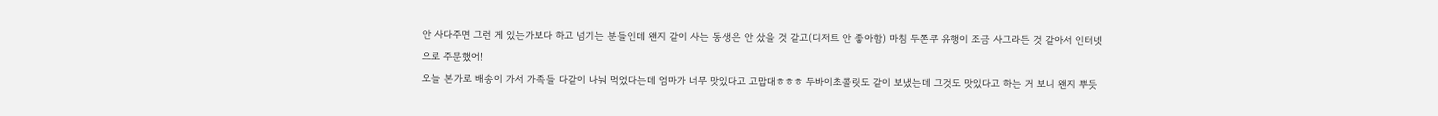안 사다주면 그런 게 있는가보다 하고 넘기는 분들인데 왠지 같이 사는 동생은 안 샀을 것 같고(디저트 안 좋아함) 마침 두쫀쿠 유행이 조금 사그라든 것 같아서 인터넷으로 주문했어!
오늘 본가로 배송이 가서 가족들 다같이 나눠 먹었다는데 엄마가 너무 맛있다고 고맙대ㅎㅎㅎ 두바이초콜릿도 같이 보냈는데 그것도 맛있다고 하는 거 보니 왠지 뿌듯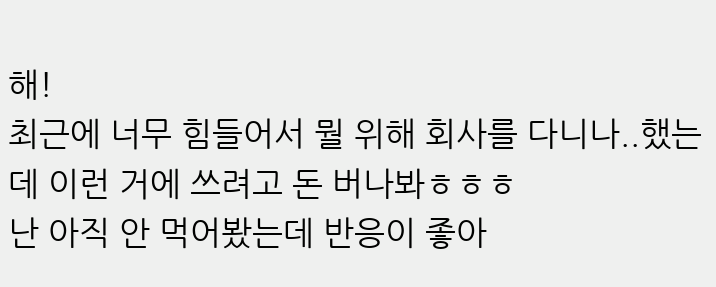해!
최근에 너무 힘들어서 뭘 위해 회사를 다니나..했는데 이런 거에 쓰려고 돈 버나봐ㅎㅎㅎ
난 아직 안 먹어봤는데 반응이 좋아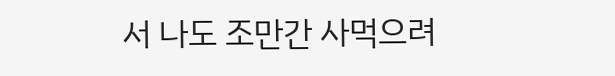서 나도 조만간 사먹으려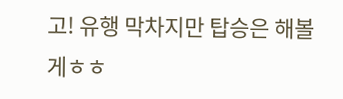고! 유행 막차지만 탑승은 해볼게ㅎㅎ